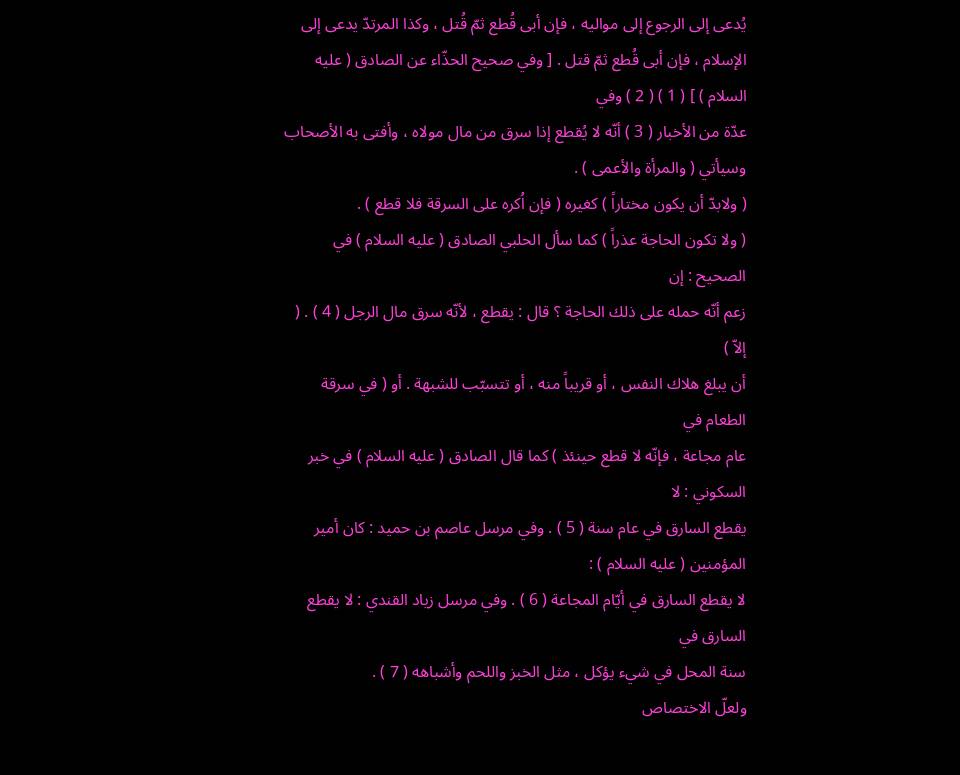يُدعى إلى الرجوع إلى مواليه ، فإن أبى قُطع ثمّ قُتل ، وكذا المرتدّ يدعى إلى
الإسلام ، فإن أبى قُطع ثمّ قتل . [ وفي صحيح الحذّاء عن الصادق ( عليه السلام ) ] ( 1 ) ( 2 ) وفي
عدّة من الأخبار ( 3 ) أنّه لا يُقطع إذا سرق من مال مولاه ، وأفتى به الأصحاب
وسيأتي ( والمرأة والأعمى ) .
( ولابدّ أن يكون مختاراً ) كغيره ( فإن اُكره على السرقة فلا قطع ) .
( ولا تكون الحاجة عذراً ) كما سأل الحلبي الصادق ( عليه السلام ) في الصحيح : إن
زعم أنّه حمله على ذلك الحاجة ؟ قال : يقطع ، لأنّه سرق مال الرجل ( 4 ) . ( إلاّ )
أن يبلغ هلاك النفس ، أو قريباً منه ، أو تتسبّب للشبهة . أو ( في سرقة الطعام في
عام مجاعة ، فإنّه لا قطع حينئذ ) كما قال الصادق ( عليه السلام ) في خبر السكوني : لا
يقطع السارق في عام سنة ( 5 ) . وفي مرسل عاصم بن حميد : كان أمير المؤمنين ( عليه السلام ) :
لا يقطع السارق في أيّام المجاعة ( 6 ) . وفي مرسل زياد القندي : لا يقطع السارق في
سنة المحل في شيء يؤكل ، مثل الخبز واللحم وأشباهه ( 7 ) .
ولعلّ الاختصاص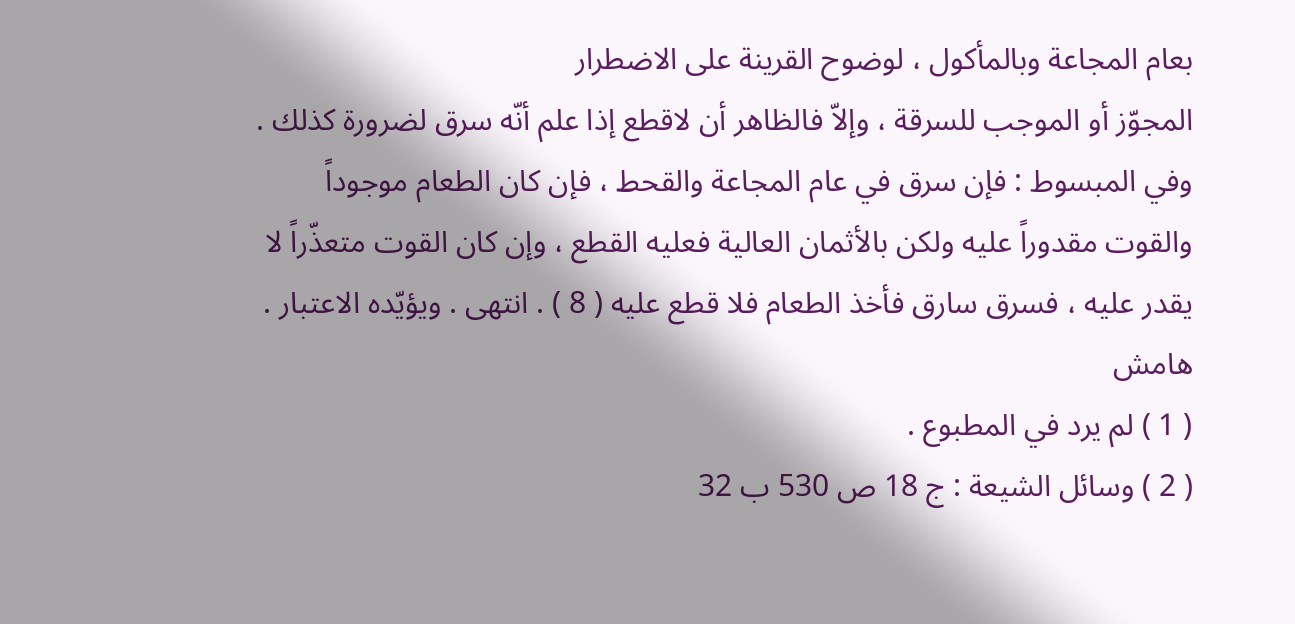بعام المجاعة وبالمأكول ، لوضوح القرينة على الاضطرار
المجوّز أو الموجب للسرقة ، وإلاّ فالظاهر أن لاقطع إذا علم أنّه سرق لضرورة كذلك .
وفي المبسوط : فإن سرق في عام المجاعة والقحط ، فإن كان الطعام موجوداً
والقوت مقدوراً عليه ولكن بالأثمان العالية فعليه القطع ، وإن كان القوت متعذّراً لا
يقدر عليه ، فسرق سارق فأخذ الطعام فلا قطع عليه ( 8 ) . انتهى . ويؤيّده الاعتبار .
هامش
( 1 ) لم يرد في المطبوع .
( 2 ) وسائل الشيعة : ج 18 ص 530 ب 32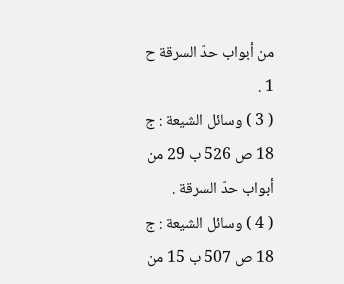من أبواب حدّ السرقة ح 1 .
( 3 ) وسائل الشيعة : ج 18 ص 526 ب 29 من أبواب حدّ السرقة .
( 4 ) وسائل الشيعة : ج 18 ص 507 ب 15 من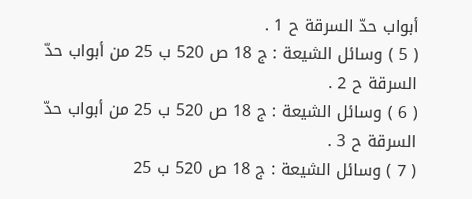أبواب حدّ السرقة ح 1 .
( 5 ) وسائل الشيعة : ج 18 ص 520 ب 25 من أبواب حدّ السرقة ح 2 .
( 6 ) وسائل الشيعة : ج 18 ص 520 ب 25 من أبواب حدّ السرقة ح 3 .
( 7 ) وسائل الشيعة : ج 18 ص 520 ب 25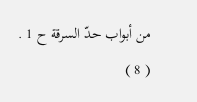من أبواب حدّ السرقة ح 1 .
( 8 )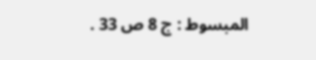المبسوط : ج 8 ص 33 .